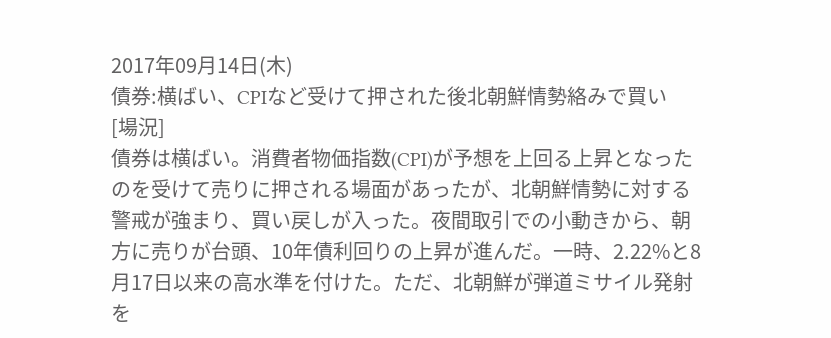2017年09月14日(木)
債券:横ばい、CPIなど受けて押された後北朝鮮情勢絡みで買い
[場況]
債券は横ばい。消費者物価指数(CPI)が予想を上回る上昇となったのを受けて売りに押される場面があったが、北朝鮮情勢に対する警戒が強まり、買い戻しが入った。夜間取引での小動きから、朝方に売りが台頭、10年債利回りの上昇が進んだ。一時、2.22%と8月17日以来の高水準を付けた。ただ、北朝鮮が弾道ミサイル発射を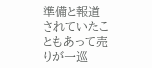準備と報道されていたこともあって売りが一巡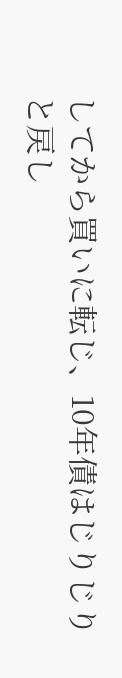してから買いに転じ、10年債はじりじりと戻し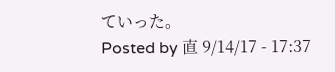ていった。
Posted by 直 9/14/17 - 17:37